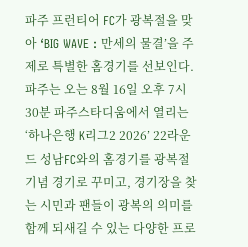파주 프런티어 FC가 광복절을 맞아 ‘BIG WAVE : 만세의 물결’을 주제로 특별한 홈경기를 선보인다.
파주는 오는 8월 16일 오후 7시 30분 파주스타디움에서 열리는 ‘하나은행 K리그2 2026’ 22라운드 성남FC와의 홈경기를 광복절 기념 경기로 꾸미고, 경기장을 찾는 시민과 팬들이 광복의 의미를 함께 되새길 수 있는 다양한 프로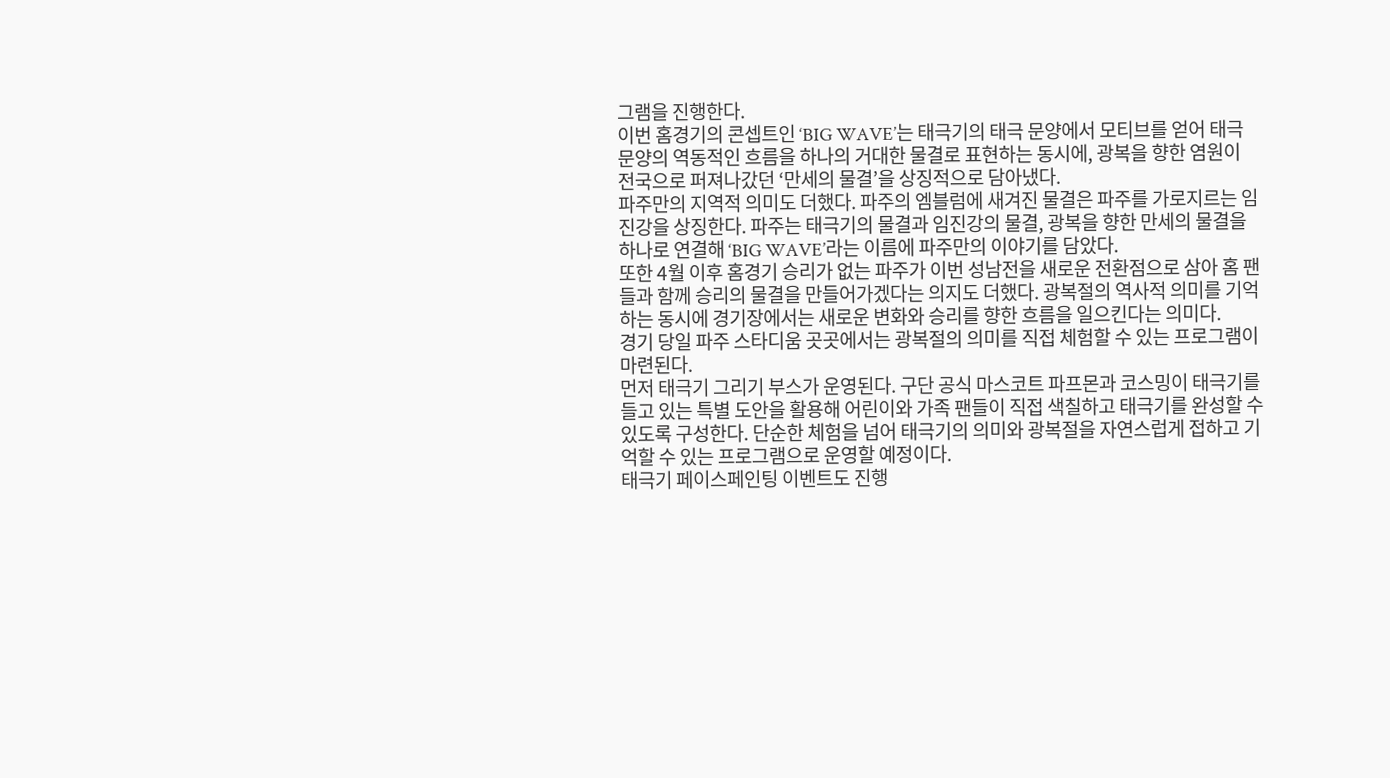그램을 진행한다.
이번 홈경기의 콘셉트인 ‘BIG WAVE’는 태극기의 태극 문양에서 모티브를 얻어 태극 문양의 역동적인 흐름을 하나의 거대한 물결로 표현하는 동시에, 광복을 향한 염원이 전국으로 퍼져나갔던 ‘만세의 물결’을 상징적으로 담아냈다.
파주만의 지역적 의미도 더했다. 파주의 엠블럼에 새겨진 물결은 파주를 가로지르는 임진강을 상징한다. 파주는 태극기의 물결과 임진강의 물결, 광복을 향한 만세의 물결을 하나로 연결해 ‘BIG WAVE’라는 이름에 파주만의 이야기를 담았다.
또한 4월 이후 홈경기 승리가 없는 파주가 이번 성남전을 새로운 전환점으로 삼아 홈 팬들과 함께 승리의 물결을 만들어가겠다는 의지도 더했다. 광복절의 역사적 의미를 기억하는 동시에 경기장에서는 새로운 변화와 승리를 향한 흐름을 일으킨다는 의미다.
경기 당일 파주 스타디움 곳곳에서는 광복절의 의미를 직접 체험할 수 있는 프로그램이 마련된다.
먼저 태극기 그리기 부스가 운영된다. 구단 공식 마스코트 파프몬과 코스밍이 태극기를 들고 있는 특별 도안을 활용해 어린이와 가족 팬들이 직접 색칠하고 태극기를 완성할 수 있도록 구성한다. 단순한 체험을 넘어 태극기의 의미와 광복절을 자연스럽게 접하고 기억할 수 있는 프로그램으로 운영할 예정이다.
태극기 페이스페인팅 이벤트도 진행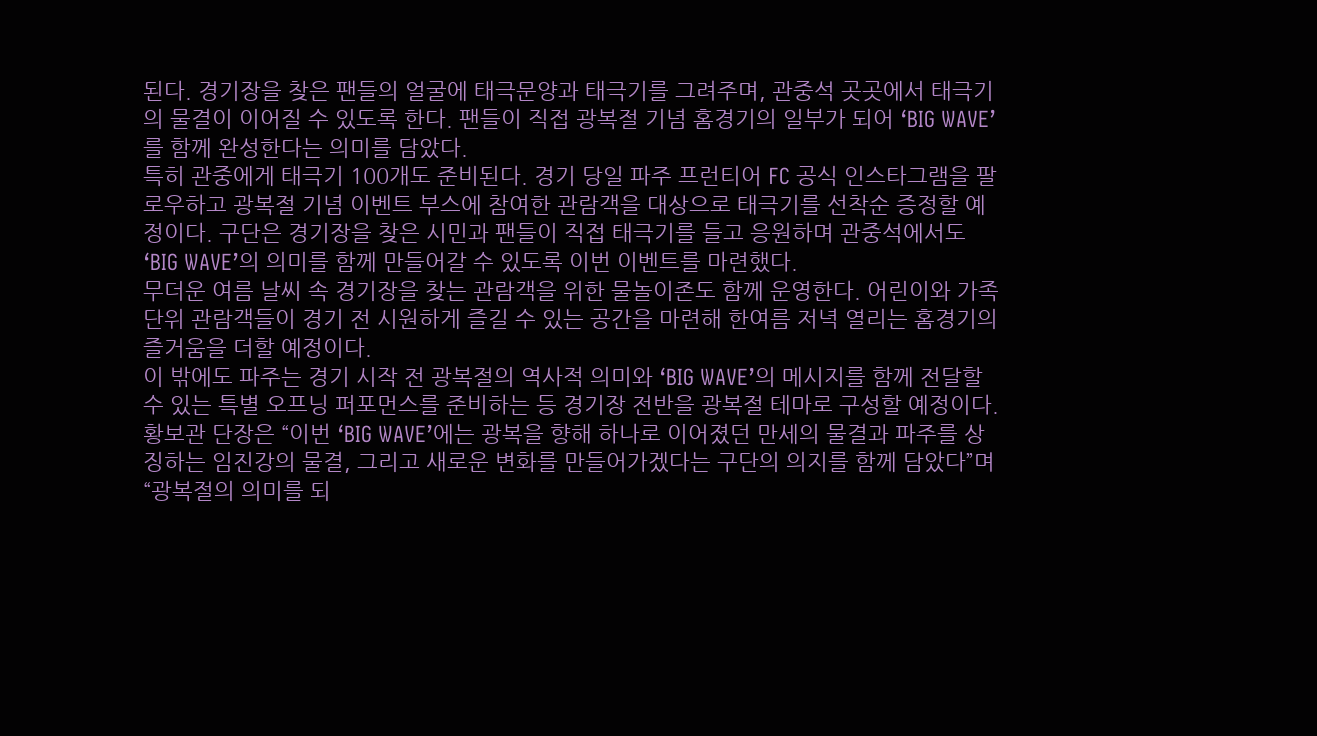된다. 경기장을 찾은 팬들의 얼굴에 태극문양과 태극기를 그려주며, 관중석 곳곳에서 태극기의 물결이 이어질 수 있도록 한다. 팬들이 직접 광복절 기념 홈경기의 일부가 되어 ‘BIG WAVE’를 함께 완성한다는 의미를 담았다.
특히 관중에게 태극기 100개도 준비된다. 경기 당일 파주 프런티어 FC 공식 인스타그램을 팔로우하고 광복절 기념 이벤트 부스에 참여한 관람객을 대상으로 태극기를 선착순 증정할 예정이다. 구단은 경기장을 찾은 시민과 팬들이 직접 태극기를 들고 응원하며 관중석에서도 ‘BIG WAVE’의 의미를 함께 만들어갈 수 있도록 이번 이벤트를 마련했다.
무더운 여름 날씨 속 경기장을 찾는 관람객을 위한 물놀이존도 함께 운영한다. 어린이와 가족 단위 관람객들이 경기 전 시원하게 즐길 수 있는 공간을 마련해 한여름 저녁 열리는 홈경기의 즐거움을 더할 예정이다.
이 밖에도 파주는 경기 시작 전 광복절의 역사적 의미와 ‘BIG WAVE’의 메시지를 함께 전달할 수 있는 특별 오프닝 퍼포먼스를 준비하는 등 경기장 전반을 광복절 테마로 구성할 예정이다.
황보관 단장은 “이번 ‘BIG WAVE’에는 광복을 향해 하나로 이어졌던 만세의 물결과 파주를 상징하는 임진강의 물결, 그리고 새로운 변화를 만들어가겠다는 구단의 의지를 함께 담았다”며 “광복절의 의미를 되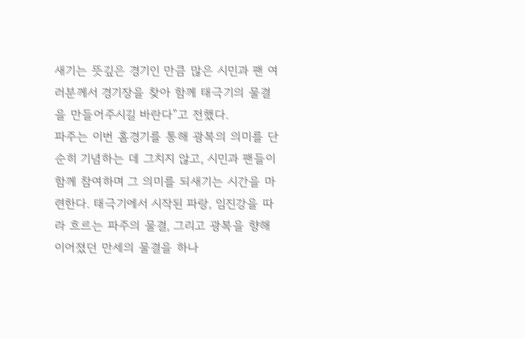새기는 뜻깊은 경기인 만큼 많은 시민과 팬 여러분께서 경기장을 찾아 함께 태극기의 물결을 만들어주시길 바란다”고 전했다.
파주는 이번 홈경기를 통해 광복의 의미를 단순히 기념하는 데 그치지 않고, 시민과 팬들이 함께 참여하며 그 의미를 되새기는 시간을 마련한다. 태극기에서 시작된 파랑, 임진강을 따라 흐르는 파주의 물결, 그리고 광복을 향해 이어졌던 만세의 물결을 하나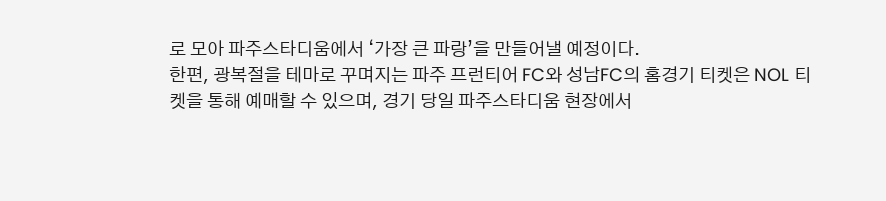로 모아 파주스타디움에서 ‘가장 큰 파랑’을 만들어낼 예정이다.
한편, 광복절을 테마로 꾸며지는 파주 프런티어 FC와 성남FC의 홈경기 티켓은 NOL 티켓을 통해 예매할 수 있으며, 경기 당일 파주스타디움 현장에서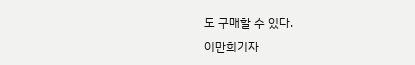도 구매할 수 있다.
이만희기자